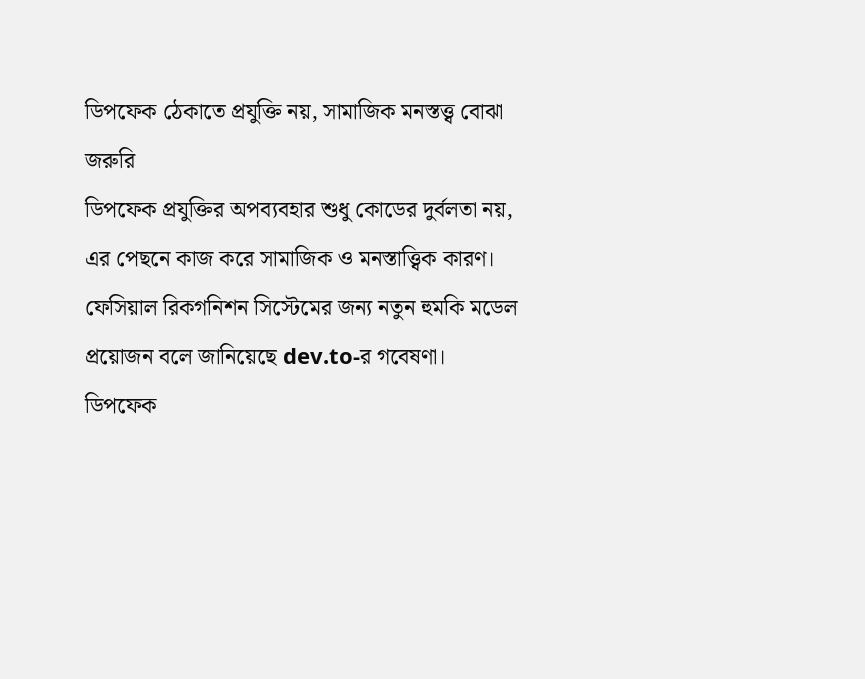ডিপফেক ঠেকাতে প্রযুক্তি নয়, সামাজিক মনস্তত্ত্ব বোঝা জরুরি
ডিপফেক প্রযুক্তির অপব্যবহার শুধু কোডের দুর্বলতা নয়, এর পেছনে কাজ করে সামাজিক ও মনস্তাত্ত্বিক কারণ। ফেসিয়াল রিকগনিশন সিস্টেমের জন্য নতুন হুমকি মডেল প্রয়োজন বলে জানিয়েছে dev.to-র গবেষণা।
ডিপফেক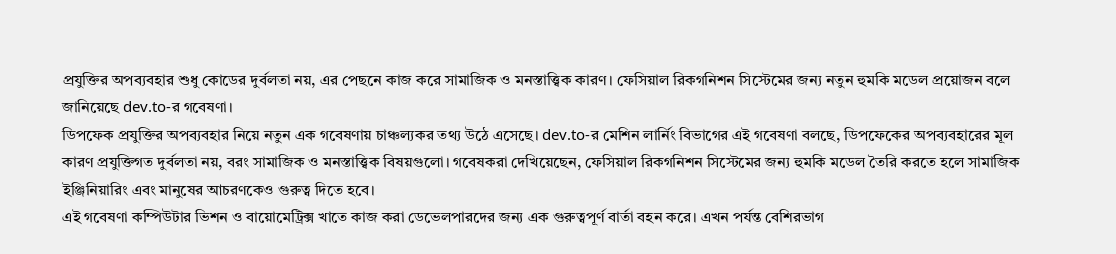প্রযুক্তির অপব্যবহার শুধু কোডের দুর্বলতা নয়, এর পেছনে কাজ করে সামাজিক ও মনস্তাত্ত্বিক কারণ। ফেসিয়াল রিকগনিশন সিস্টেমের জন্য নতুন হুমকি মডেল প্রয়োজন বলে জানিয়েছে dev.to-র গবেষণা।
ডিপফেক প্রযুক্তির অপব্যবহার নিয়ে নতুন এক গবেষণায় চাঞ্চল্যকর তথ্য উঠে এসেছে। dev.to-র মেশিন লার্নিং বিভাগের এই গবেষণা বলছে, ডিপফেকের অপব্যবহারের মূল কারণ প্রযুক্তিগত দুর্বলতা নয়, বরং সামাজিক ও মনস্তাত্ত্বিক বিষয়গুলো। গবেষকরা দেখিয়েছেন, ফেসিয়াল রিকগনিশন সিস্টেমের জন্য হুমকি মডেল তৈরি করতে হলে সামাজিক ইঞ্জিনিয়ারিং এবং মানুষের আচরণকেও গুরুত্ব দিতে হবে।
এই গবেষণা কম্পিউটার ভিশন ও বায়োমেট্রিক্স খাতে কাজ করা ডেভেলপারদের জন্য এক গুরুত্বপূর্ণ বার্তা বহন করে। এখন পর্যন্ত বেশিরভাগ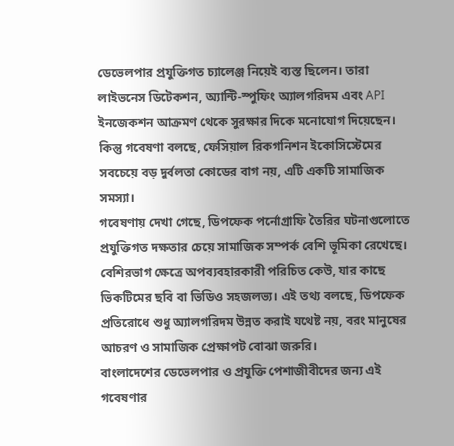ডেভেলপার প্রযুক্তিগত চ্যালেঞ্জ নিয়েই ব্যস্ত ছিলেন। তারা লাইভনেস ডিটেকশন, অ্যান্টি-স্পুফিং অ্যালগরিদম এবং API ইনজেকশন আক্রমণ থেকে সুরক্ষার দিকে মনোযোগ দিয়েছেন। কিন্তু গবেষণা বলছে, ফেসিয়াল রিকগনিশন ইকোসিস্টেমের সবচেয়ে বড় দুর্বলতা কোডের বাগ নয়, এটি একটি সামাজিক সমস্যা।
গবেষণায় দেখা গেছে, ডিপফেক পর্নোগ্রাফি তৈরির ঘটনাগুলোতে প্রযুক্তিগত দক্ষতার চেয়ে সামাজিক সম্পর্ক বেশি ভূমিকা রেখেছে। বেশিরভাগ ক্ষেত্রে অপব্যবহারকারী পরিচিত কেউ, যার কাছে ভিকটিমের ছবি বা ভিডিও সহজলভ্য। এই তথ্য বলছে, ডিপফেক প্রতিরোধে শুধু অ্যালগরিদম উন্নত করাই যথেষ্ট নয়, বরং মানুষের আচরণ ও সামাজিক প্রেক্ষাপট বোঝা জরুরি।
বাংলাদেশের ডেভেলপার ও প্রযুক্তি পেশাজীবীদের জন্য এই গবেষণার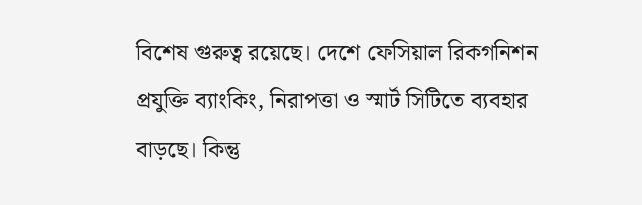বিশেষ গুরুত্ব রয়েছে। দেশে ফেসিয়াল রিকগনিশন প্রযুক্তি ব্যাংকিং, নিরাপত্তা ও স্মার্ট সিটিতে ব্যবহার বাড়ছে। কিন্তু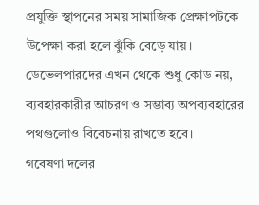প্রযুক্তি স্থাপনের সময় সামাজিক প্রেক্ষাপটকে উপেক্ষা করা হলে ঝুঁকি বেড়ে যায়। ডেভেলপারদের এখন থেকে শুধু কোড নয়, ব্যবহারকারীর আচরণ ও সম্ভাব্য অপব্যবহারের পথগুলোও বিবেচনায় রাখতে হবে।
গবেষণা দলের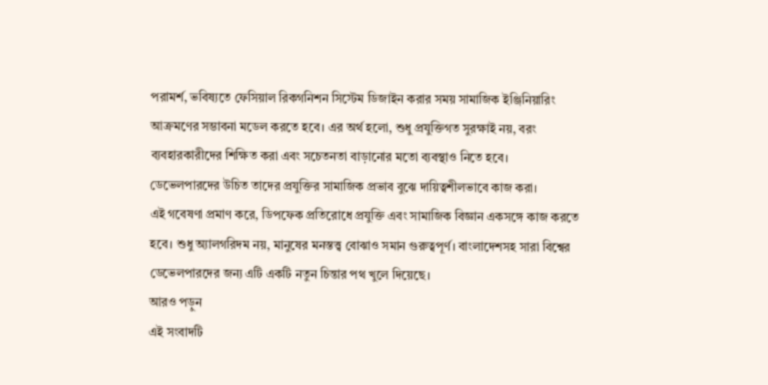পরামর্শ, ভবিষ্যতে ফেসিয়াল রিকগনিশন সিস্টেম ডিজাইন করার সময় সামাজিক ইঞ্জিনিয়ারিং আক্রমণের সম্ভাবনা মডেল করতে হবে। এর অর্থ হলো, শুধু প্রযুক্তিগত সুরক্ষাই নয়, বরং ব্যবহারকারীদের শিক্ষিত করা এবং সচেতনতা বাড়ানোর মতো ব্যবস্থাও নিতে হবে। ডেভেলপারদের উচিত তাদের প্রযুক্তির সামাজিক প্রভাব বুঝে দায়িত্বশীলভাবে কাজ করা।
এই গবেষণা প্রমাণ করে, ডিপফেক প্রতিরোধে প্রযুক্তি এবং সামাজিক বিজ্ঞান একসঙ্গে কাজ করতে হবে। শুধু অ্যালগরিদম নয়, মানুষের মনস্তত্ত্ব বোঝাও সমান গুরুত্বপূর্ণ। বাংলাদেশসহ সারা বিশ্বের ডেভেলপারদের জন্য এটি একটি নতুন চিন্তার পথ খুলে দিয়েছে।
আরও পড়ুন
এই সংবাদটি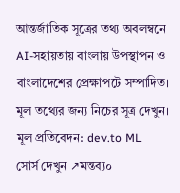আন্তর্জাতিক সূত্রের তথ্য অবলম্বনে AI-সহায়তায় বাংলায় উপস্থাপন ও বাংলাদেশের প্রেক্ষাপটে সম্পাদিত। মূল তথ্যের জন্য নিচের সূত্র দেখুন।
মূল প্রতিবেদন: dev.to ML
সোর্স দেখুন ↗মন্তব্য০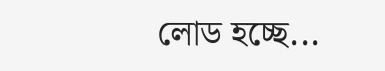লোড হচ্ছে...